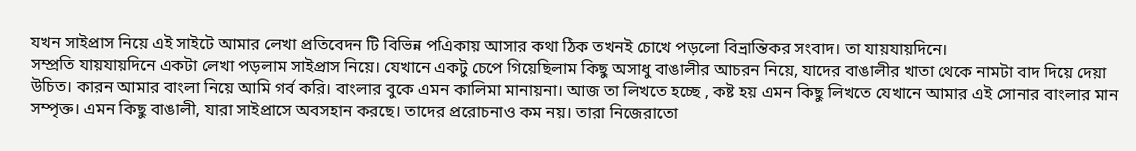যখন সাইপ্রাস নিয়ে এই সাইটে আমার লেখা প্রতিবেদন টি বিভিন্ন পএিকায় আসার কথা ঠিক তখনই চোখে পড়লো বিভ্রান্তিকর সংবাদ। তা যায়যায়দিনে।
সম্প্রতি যায়যায়দিনে একটা লেখা পড়লাম সাইপ্রাস নিয়ে। যেখানে একটু চেপে গিয়েছিলাম কিছু অসাধু বাঙালীর আচরন নিয়ে, যাদের বাঙালীর খাতা থেকে নামটা বাদ দিয়ে দেয়া উচিত। কারন আমার বাংলা নিয়ে আমি গর্ব করি। বাংলার বুকে এমন কালিমা মানায়না। আজ তা লিখতে হচ্ছে , কষ্ট হয় এমন কিছু লিখতে যেখানে আমার এই সোনার বাংলার মান সম্পৃক্ত। এমন কিছু বাঙালী, যারা সাইপ্রাসে অবসহান করছে। তাদের প্ররোচনাও কম নয়। তারা নিজেরাতো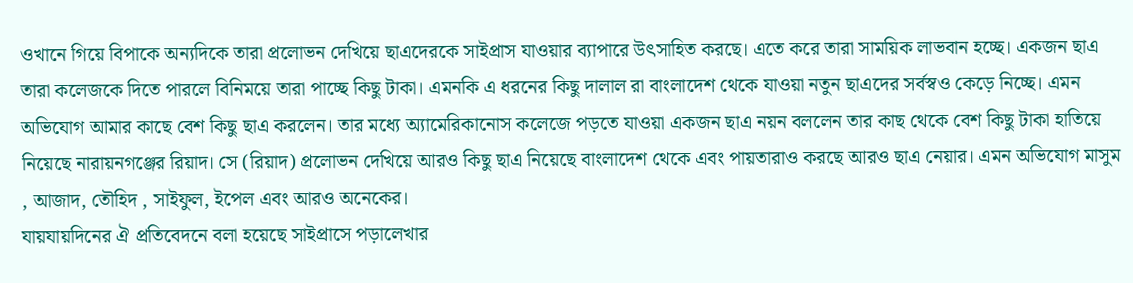ওখানে গিয়ে বিপাকে অন্যদিকে তারা প্রলোভন দেখিয়ে ছাএদেরকে সাইপ্রাস যাওয়ার ব্যাপারে উৎসাহিত করছে। এতে করে তারা সাময়িক লাভবান হচ্ছে। একজন ছাএ তারা কলেজকে দিতে পারলে বিনিময়ে তারা পাচ্ছে কিছু টাকা। এমনকি এ ধরনের কিছু দালাল রা বাংলাদেশ থেকে যাওয়া নতুন ছাএদের সর্বস্বও কেড়ে নিচ্ছে। এমন অভিযোগ আমার কাছে বেশ কিছু ছাএ করলেন। তার মধ্যে অ্যামেরিকানোস কলেজে পড়তে যাওয়া একজন ছাএ নয়ন বললেন তার কাছ থেকে বেশ কিছু টাকা হাতিয়ে নিয়েছে নারায়নগঞ্জের রিয়াদ। সে (রিয়াদ) প্রলোভন দেখিয়ে আরও কিছু ছাএ নিয়েছে বাংলাদেশ থেকে এবং পায়তারাও করছে আরও ছাএ নেয়ার। এমন অভিযোগ মাসুম , আজাদ, তৌহিদ , সাইফুল, ইপেল এবং আরও অনেকের।
যায়যায়দিনের ঐ প্রতিবেদনে বলা হয়েছে সাইপ্রাসে পড়ালেখার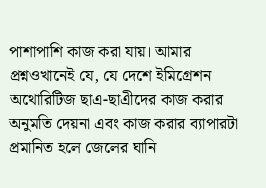পাশাপাশি কাজ করা যায়। আমার প্রশ্নওখানেই যে, যে দেশে ইমিগ্রেশন অথোরিটিজ ছাএ-ছাএীদের কাজ করার অনুমতি দেয়না এবং কাজ করার ব্যাপারটা প্রমানিত হলে জেলের ঘানি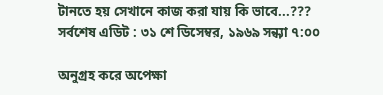টানতে হয় সেখানে কাজ করা যায় কি ভাবে...???
সর্বশেষ এডিট : ৩১ শে ডিসেম্বর, ১৯৬৯ সন্ধ্যা ৭:০০

অনুগ্রহ করে অপেক্ষা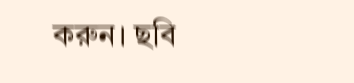করুন। ছবি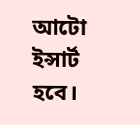আটো ইন্সার্ট হবে।